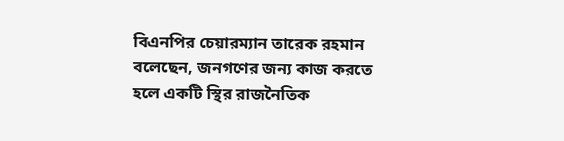বিএনপির চেয়ারম্যান তারেক রহমান বলেছেন, জনগণের জন্য কাজ করতে হলে একটি স্থির রাজনৈতিক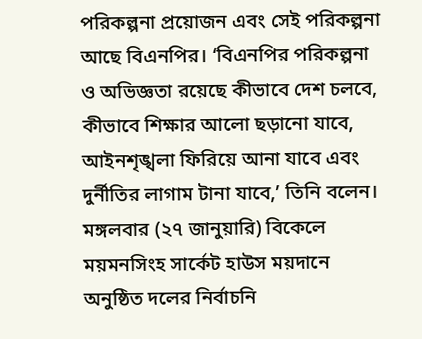পরিকল্পনা প্রয়োজন এবং সেই পরিকল্পনা আছে বিএনপির। ‘বিএনপির পরিকল্পনা ও অভিজ্ঞতা রয়েছে কীভাবে দেশ চলবে, কীভাবে শিক্ষার আলো ছড়ানো যাবে, আইনশৃঙ্খলা ফিরিয়ে আনা যাবে এবং দুর্নীতির লাগাম টানা যাবে,’ তিনি বলেন।
মঙ্গলবার (২৭ জানুয়ারি) বিকেলে ময়মনসিংহ সার্কেট হাউস ময়দানে অনুষ্ঠিত দলের নির্বাচনি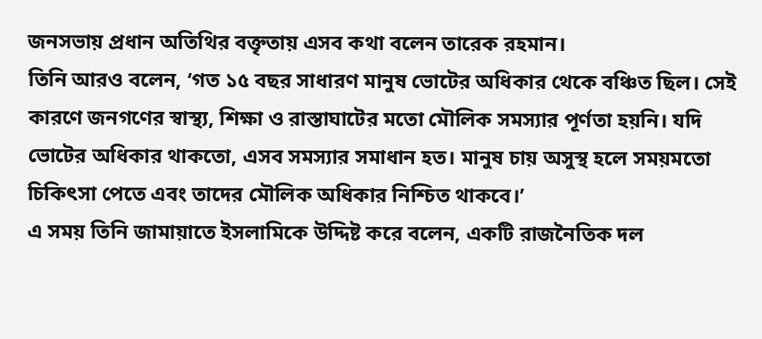জনসভায় প্রধান অতিথির বক্তৃতায় এসব কথা বলেন তারেক রহমান।
তিনি আরও বলেন, ‘গত ১৫ বছর সাধারণ মানুষ ভোটের অধিকার থেকে বঞ্চিত ছিল। সেই কারণে জনগণের স্বাস্থ্য, শিক্ষা ও রাস্তাঘাটের মতো মৌলিক সমস্যার পূর্ণতা হয়নি। যদি ভোটের অধিকার থাকতো, এসব সমস্যার সমাধান হত। মানুষ চায় অসুস্থ হলে সময়মতো চিকিৎসা পেতে এবং তাদের মৌলিক অধিকার নিশ্চিত থাকবে।’
এ সময় তিনি জামায়াতে ইসলামিকে উদ্দিষ্ট করে বলেন, একটি রাজনৈতিক দল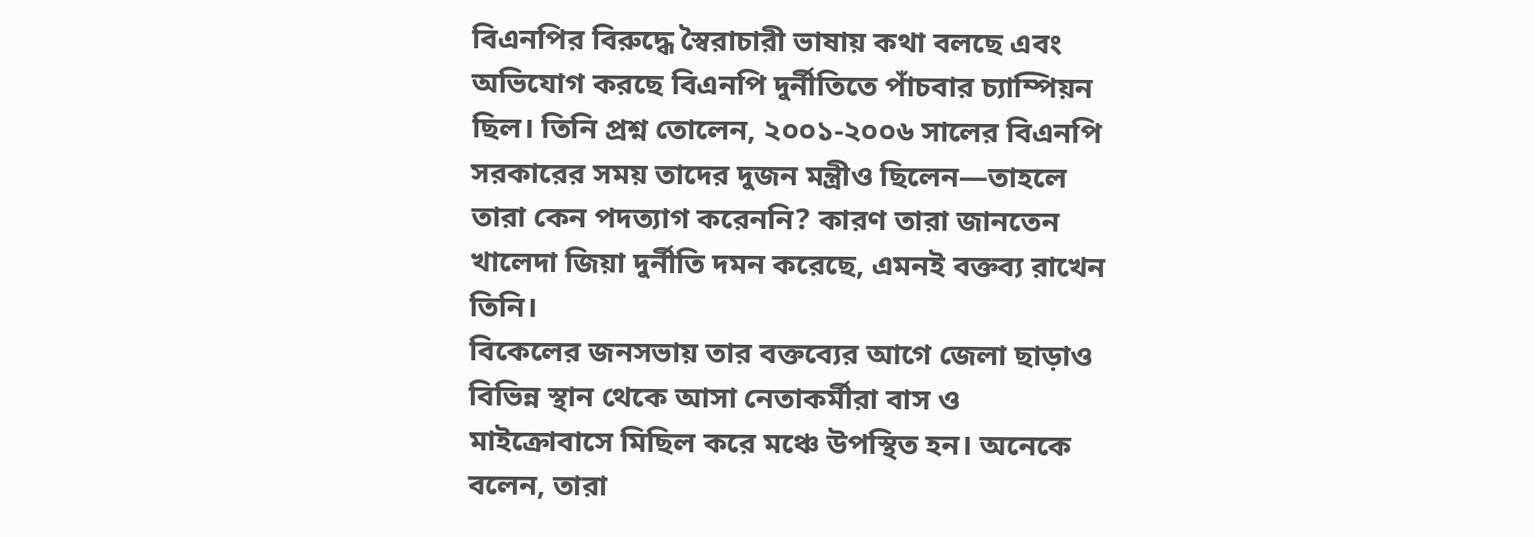বিএনপির বিরুদ্ধে স্বৈরাচারী ভাষায় কথা বলছে এবং অভিযোগ করছে বিএনপি দুর্নীতিতে পাঁচবার চ্যাম্পিয়ন ছিল। তিনি প্রশ্ন তোলেন, ২০০১-২০০৬ সালের বিএনপি সরকারের সময় তাদের দুজন মন্ত্রীও ছিলেন—তাহলে তারা কেন পদত্যাগ করেননি? কারণ তারা জানতেন খালেদা জিয়া দুর্নীতি দমন করেছে, এমনই বক্তব্য রাখেন তিনি।
বিকেলের জনসভায় তার বক্তব্যের আগে জেলা ছাড়াও বিভিন্ন স্থান থেকে আসা নেতাকর্মীরা বাস ও মাইক্রোবাসে মিছিল করে মঞ্চে উপস্থিত হন। অনেকে বলেন, তারা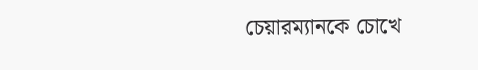চেয়ারম্যানকে চোখে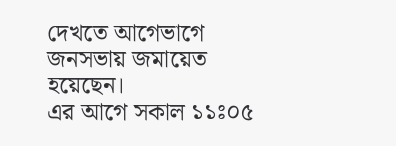দেখতে আগেভাগে জনসভায় জমায়েত হয়েছেন।
এর আগে সকাল ১১ঃ০৫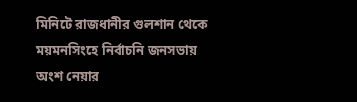মিনিটে রাজধানীর গুলশান থেকে ময়মনসিংহে নির্বাচনি জনসভায় অংশ নেয়ার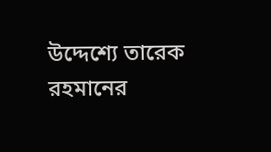উদ্দেশ্যে তারেক রহমানের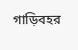গাড়িবহর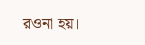রওনা হয়।